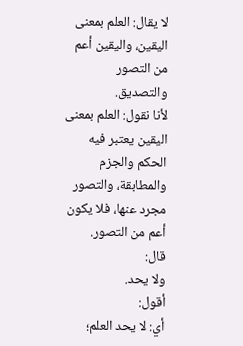لا يقال: العلم بمعنى اليقين، واليقين أعم من التصور والتصديق.
لأنا نقول: العلم بمعنى اليقين يعتبر فيه الحكم والجزم والمطابقة، والتصور مجرد عنها، فلا يكون أعم من التصور.
قال:
ولا يحد.
أقول:
أي: لا يحد العلم؛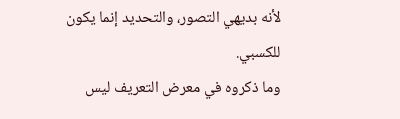لأنه بديهي التصور، والتحديد إنما يكون للكسبي.
وما ذكروه في معرض التعريف ليس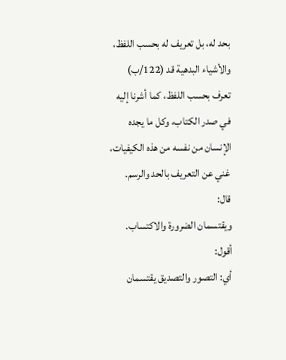بحد له، بل تعريف له بحسب اللفظ، والأشياء البدهية قد (122/ب) تعرف بحسب اللفظ، كما أشرنا إليه في صدر الكتاب، وكل ما يجده الإنسان من نفسه من هذه الكيفيات، غني عن التعريف بالحد والرسم.
قال:
ويقتسمان الضرورة والاكتساب.
أقول:
أي: التصور والتصديق يقتسمان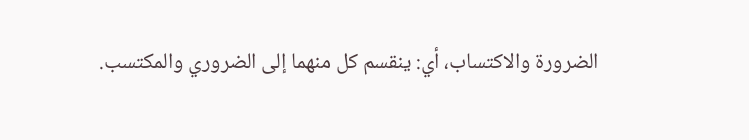الضرورة والاكتساب، أي: ينقسم كل منهما إلى الضروري والمكتسب.